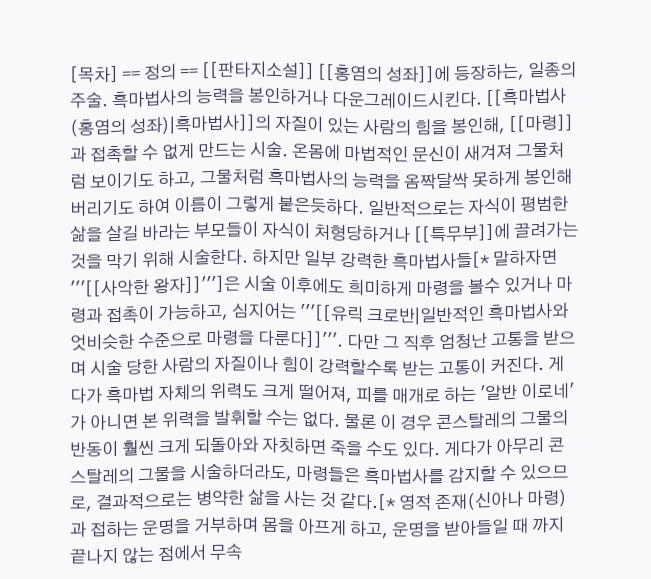[목차] == 정의 == [[판타지소설]] [[홍염의 성좌]]에 등장하는, 일종의 주술. 흑마법사의 능력을 봉인하거나 다운그레이드시킨다. [[흑마법사(홍염의 성좌)|흑마법사]]의 자질이 있는 사람의 힘을 봉인해, [[마령]]과 접촉할 수 없게 만드는 시술. 온몸에 마법적인 문신이 새겨져 그물처럼 보이기도 하고, 그물처럼 흑마법사의 능력을 옴짝달싹 못하게 봉인해 버리기도 하여 이름이 그렇게 붙은듯하다. 일반적으로는 자식이 평범한 삶을 살길 바라는 부모들이 자식이 처형당하거나 [[특무부]]에 끌려가는 것을 막기 위해 시술한다. 하지만 일부 강력한 흑마법사들[* 말하자면 '''[[사악한 왕자]]''']은 시술 이후에도 희미하게 마령을 볼수 있거나 마령과 접촉이 가능하고, 심지어는 '''[[유릭 크로반|일반적인 흑마법사와 엇비슷한 수준으로 마령을 다룬다]]'''. 다만 그 직후 엄청난 고통을 받으며 시술 당한 사람의 자질이나 힘이 강력할수록 받는 고통이 커진다. 게다가 흑마법 자체의 위력도 크게 떨어져, 피를 매개로 하는 '알반 이로네'가 아니면 본 위력을 발휘할 수는 없다. 물론 이 경우 콘스탈레의 그물의 반동이 훨씬 크게 되돌아와 자칫하면 죽을 수도 있다. 게다가 아무리 콘스탈레의 그물을 시술하더라도, 마령들은 흑마법사를 감지할 수 있으므로, 결과적으로는 병약한 삶을 사는 것 같다.[* 영적 존재(신아나 마령)과 접하는 운명을 거부하며 몸을 아프게 하고, 운명을 받아들일 때 까지 끝나지 않는 점에서 무속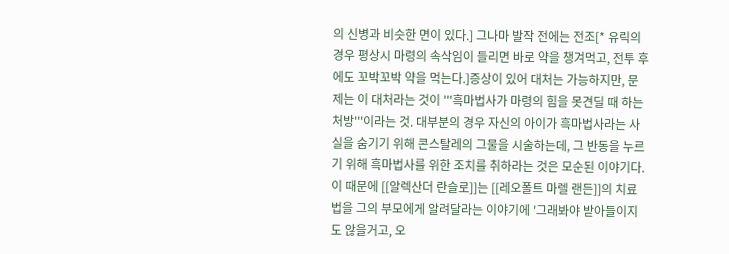의 신병과 비슷한 면이 있다.] 그나마 발작 전에는 전조[* 유릭의 경우 평상시 마령의 속삭임이 들리면 바로 약을 챙겨먹고, 전투 후에도 꼬박꼬박 약을 먹는다.]증상이 있어 대처는 가능하지만, 문제는 이 대처라는 것이 '''흑마법사가 마령의 힘을 못견딜 때 하는 처방'''이라는 것. 대부분의 경우 자신의 아이가 흑마법사라는 사실을 숨기기 위해 콘스탈레의 그물을 시술하는데, 그 반동을 누르기 위해 흑마법사를 위한 조치를 취하라는 것은 모순된 이야기다. 이 때문에 [[알렉산더 란슬로]]는 [[레오폴트 마렐 랜든]]의 치료법을 그의 부모에게 알려달라는 이야기에 '그래봐야 받아들이지도 않을거고, 오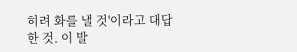히려 화를 낼 것'이라고 대답한 것. 이 발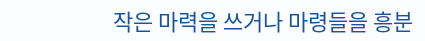작은 마력을 쓰거나 마령들을 흥분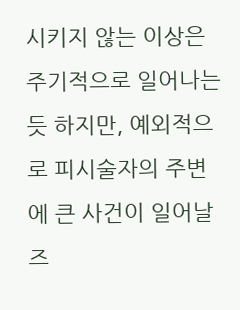시키지 않는 이상은 주기적으로 일어나는 듯 하지만, 예외적으로 피시술자의 주변에 큰 사건이 일어날 즈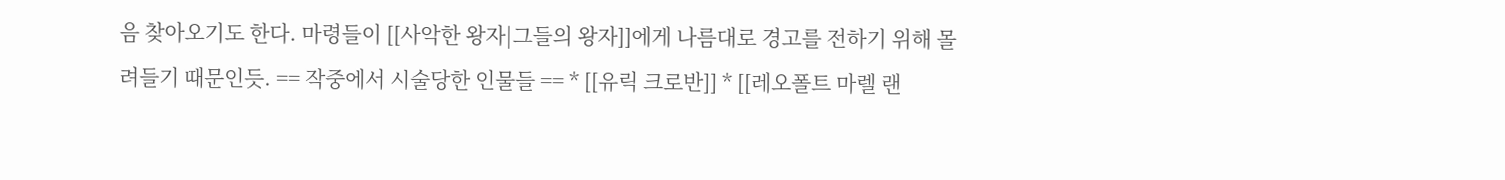음 찾아오기도 한다. 마령들이 [[사악한 왕자|그들의 왕자]]에게 나름대로 경고를 전하기 위해 몰려들기 때문인듯. == 작중에서 시술당한 인물들 == * [[유릭 크로반]] * [[레오폴트 마렐 랜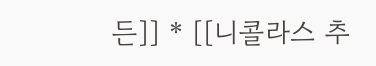든]] * [[니콜라스 추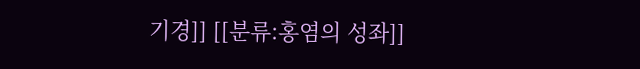기경]] [[분류:홍염의 성좌]]